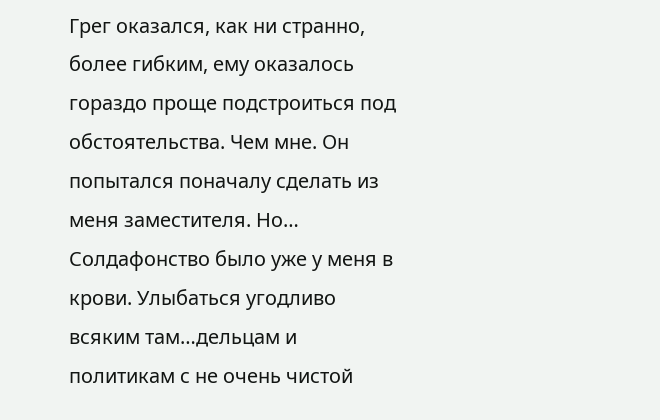Грег оказался, как ни странно, более гибким, ему оказалось гораздо проще подстроиться под обстоятельства. Чем мне. Он попытался поначалу сделать из меня заместителя. Но… Солдафонство было уже у меня в крови. Улыбаться угодливо всяким там…дельцам и политикам с не очень чистой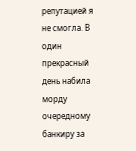репутацией я не смогла. В один прекрасный день набила морду очередному банкиру за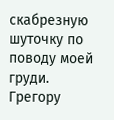скабрезную шуточку по поводу моей груди. Грегору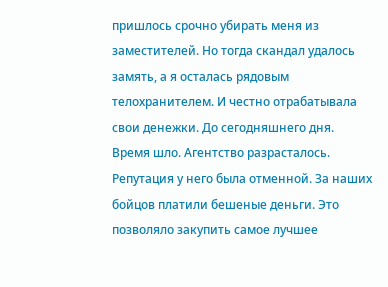пришлось срочно убирать меня из заместителей. Но тогда скандал удалось замять, а я осталась рядовым телохранителем. И честно отрабатывала свои денежки. До сегодняшнего дня.
Время шло. Агентство разрасталось. Репутация у него была отменной. За наших бойцов платили бешеные деньги. Это позволяло закупить самое лучшее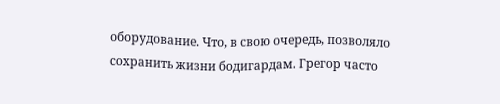оборудование. Что, в свою очередь, позволяло сохранить жизни бодигардам. Грегор часто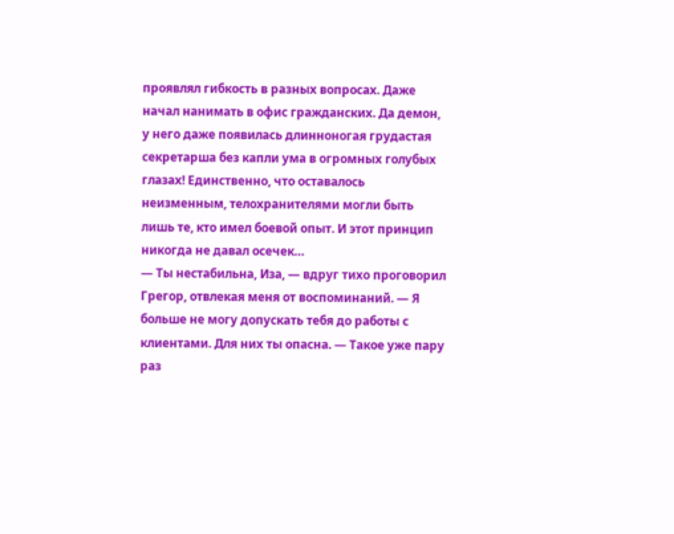проявлял гибкость в разных вопросах. Даже начал нанимать в офис гражданских. Да демон, у него даже появилась длинноногая грудастая секретарша без капли ума в огромных голубых глазах! Единственно, что оставалось неизменным, телохранителями могли быть лишь те, кто имел боевой опыт. И этот принцип никогда не давал осечек…
— Ты нестабильна, Иза, — вдруг тихо проговорил Грегор, отвлекая меня от воспоминаний. — Я больше не могу допускать тебя до работы с клиентами. Для них ты опасна. — Такое уже пару раз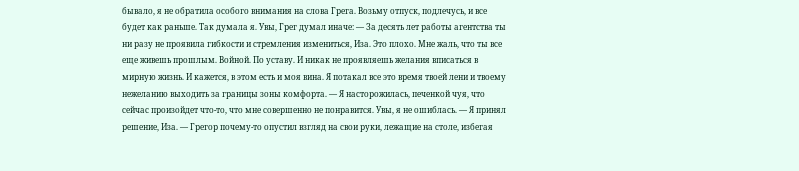бывало, я не обратила особого внимания на слова Грега. Возьму отпуск, подлечусь, и все будет как раньше. Так думала я. Увы, Грег думал иначе: — За десять лет работы агентства ты ни разу не проявила гибкости и стремления измениться, Иза. Это плохо. Мне жаль, что ты все еще живешь прошлым. Войной. По уставу. И никак не проявляешь желания вписаться в мирную жизнь. И кажется, в этом есть и моя вина. Я потакал все это время твоей лени и твоему нежеланию выходить за границы зоны комфорта. — Я насторожилась, печенкой чуя, что сейчас произойдет что-то, что мне совершенно не понравится. Увы, я не ошиблась. — Я принял решение, Иза. — Грегор почему-то опустил взгляд на свои руки, лежащие на столе, избегая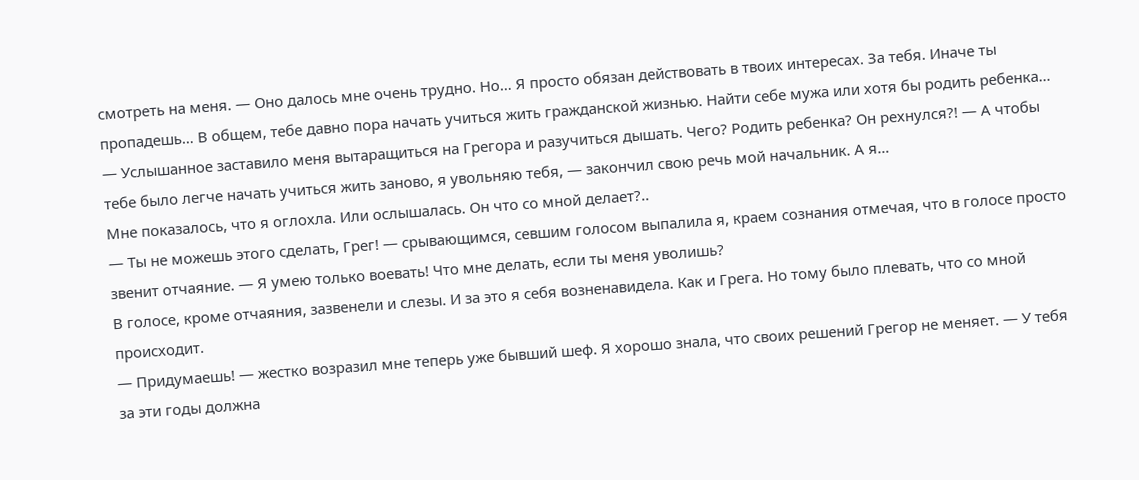смотреть на меня. — Оно далось мне очень трудно. Но… Я просто обязан действовать в твоих интересах. За тебя. Иначе ты пропадешь… В общем, тебе давно пора начать учиться жить гражданской жизнью. Найти себе мужа или хотя бы родить ребенка… — Услышанное заставило меня вытаращиться на Грегора и разучиться дышать. Чего? Родить ребенка? Он рехнулся?! — А чтобы тебе было легче начать учиться жить заново, я увольняю тебя, — закончил свою речь мой начальник. А я…
Мне показалось, что я оглохла. Или ослышалась. Он что со мной делает?..
— Ты не можешь этого сделать, Грег! — срывающимся, севшим голосом выпалила я, краем сознания отмечая, что в голосе просто звенит отчаяние. — Я умею только воевать! Что мне делать, если ты меня уволишь?
В голосе, кроме отчаяния, зазвенели и слезы. И за это я себя возненавидела. Как и Грега. Но тому было плевать, что со мной происходит.
— Придумаешь! — жестко возразил мне теперь уже бывший шеф. Я хорошо знала, что своих решений Грегор не меняет. — У тебя за эти годы должна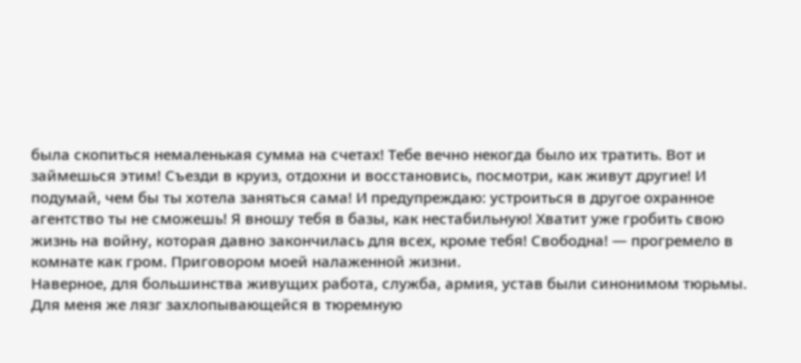была скопиться немаленькая сумма на счетах! Тебе вечно некогда было их тратить. Вот и займешься этим! Съезди в круиз, отдохни и восстановись, посмотри, как живут другие! И подумай, чем бы ты хотела заняться сама! И предупреждаю: устроиться в другое охранное агентство ты не сможешь! Я вношу тебя в базы, как нестабильную! Хватит уже гробить свою жизнь на войну, которая давно закончилась для всех, кроме тебя! Свободна! — прогремело в комнате как гром. Приговором моей налаженной жизни.
Наверное, для большинства живущих работа, служба, армия, устав были синонимом тюрьмы. Для меня же лязг захлопывающейся в тюремную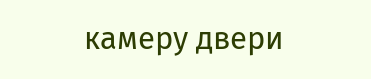камеру двери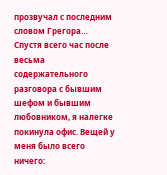прозвучал с последним словом Грегора…
Спустя всего час после весьма содержательного разговора с бывшим шефом и бывшим любовником, я налегке покинула офис. Вещей у меня было всего ничего: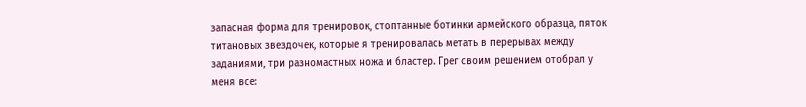запасная форма для тренировок, стоптанные ботинки армейского образца, пяток титановых звездочек, которые я тренировалась метать в перерывах между заданиями, три разномастных ножа и бластер. Грег своим решением отобрал у меня все: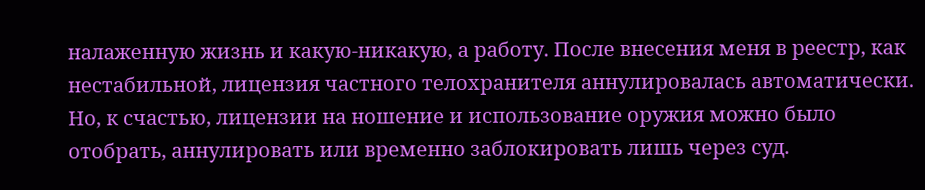налаженную жизнь и какую-никакую, а работу. После внесения меня в реестр, как нестабильной, лицензия частного телохранителя аннулировалась автоматически. Но, к счастью, лицензии на ношение и использование оружия можно было отобрать, аннулировать или временно заблокировать лишь через суд.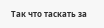Так что таскать за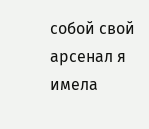собой свой арсенал я имела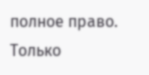полное право. Только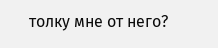толку мне от него?